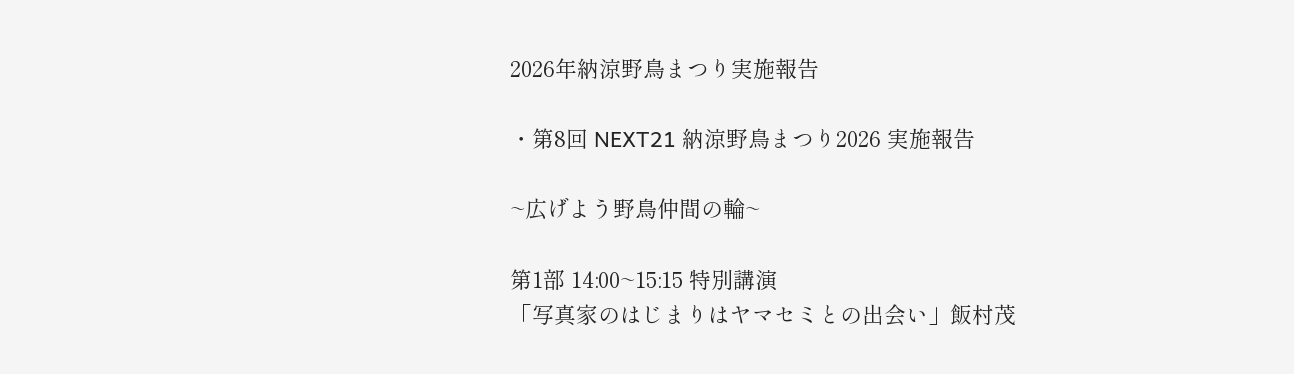2026年納涼野鳥まつり実施報告

・第8回 NEXT21 納涼野鳥まつり2026 実施報告

~広げよう野鳥仲間の輪~

第1部 14:00~15:15 特別講演
「写真家のはじまりはヤマセミとの出会い」飯村茂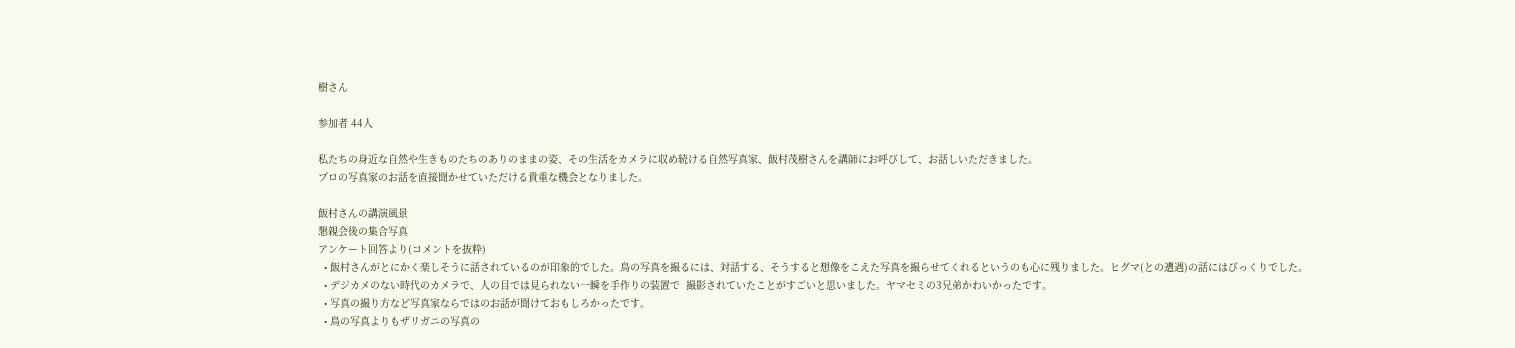樹さん

参加者 44人

私たちの身近な自然や生きものたちのありのままの姿、その生活をカメラに収め続ける自然写真家、飯村茂樹さんを講師にお呼びして、お話しいただきました。
プロの写真家のお話を直接聞かせていただける貴重な機会となりました。

飯村さんの講演風景
懇親会後の集合写真
アンケート回答より(コメントを抜粋)
  • 飯村さんがとにかく楽しそうに話されているのが印象的でした。鳥の写真を撮るには、対話する、そうすると想像をこえた写真を撮らせてくれるというのも心に残りました。ヒグマ(との遭遇)の話にはびっくりでした。
  • デジカメのない時代のカメラで、人の目では見られない一瞬を手作りの装置で  撮影されていたことがすごいと思いました。ヤマセミの3兄弟かわいかったです。
  • 写真の撮り方など写真家ならではのお話が聞けておもしろかったです。
  • 鳥の写真よりもザリガニの写真の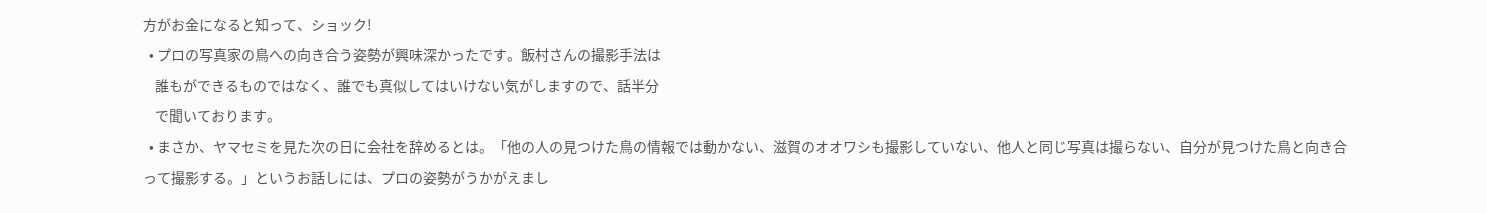方がお金になると知って、ショック!
  • プロの写真家の鳥への向き合う姿勢が興味深かったです。飯村さんの撮影手法は
    誰もができるものではなく、誰でも真似してはいけない気がしますので、話半分
    で聞いております。
  • まさか、ヤマセミを見た次の日に会社を辞めるとは。「他の人の見つけた鳥の情報では動かない、滋賀のオオワシも撮影していない、他人と同じ写真は撮らない、自分が見つけた鳥と向き合って撮影する。」というお話しには、プロの姿勢がうかがえまし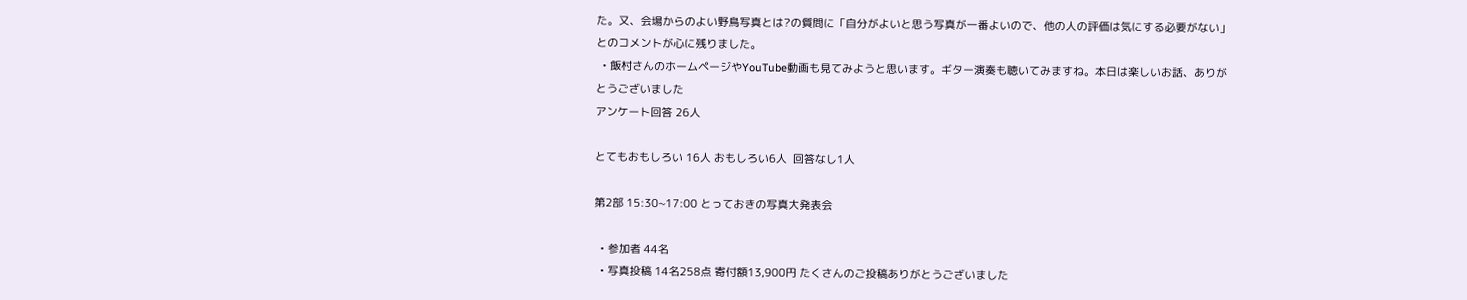た。又、会場からのよい野鳥写真とは?の質問に「自分がよいと思う写真が一番よいので、他の人の評価は気にする必要がない」とのコメントが心に残りました。
  • 飯村さんのホームページやYouTube動画も見てみようと思います。ギター演奏も聴いてみますね。本日は楽しいお話、ありがとうございました
アンケート回答 26人

とてもおもしろい 16人 おもしろい6人  回答なし1人

第2部 15:30~17:00 とっておきの写真大発表会

  • 参加者 44名
  • 写真投稿 14名258点 寄付額13,900円 たくさんのご投稿ありがとうございました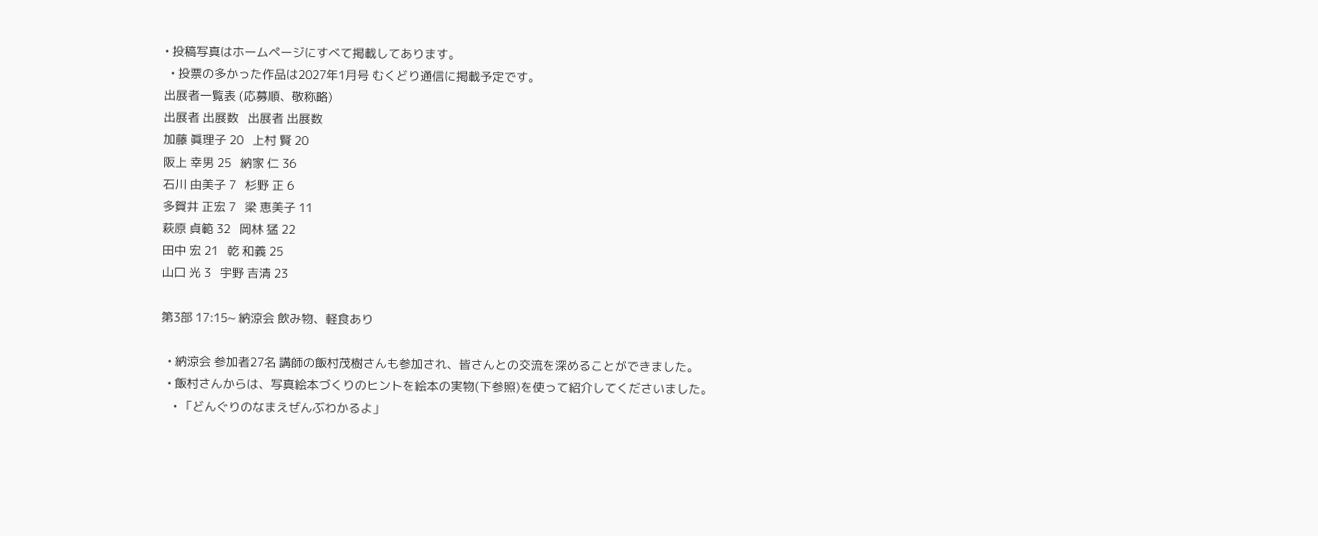• 投稿写真はホームページにすべて掲載してあります。
  • 投票の多かった作品は2027年1月号 むくどり通信に掲載予定です。
出展者一覧表 (応募順、敬称略)
出展者 出展数   出展者 出展数
加藤 眞理子 20   上村 賢 20
阪上 幸男 25   納家 仁 36
石川 由美子 7   杉野 正 6
多賀井 正宏 7   梁 恵美子 11
萩原 貞範 32   岡林 猛 22
田中 宏 21   乾 和義 25
山口 光 3   宇野 吉清 23

第3部 17:15~ 納涼会 飲み物、軽食あり

  • 納涼会 参加者27名 講師の飯村茂樹さんも参加され、皆さんとの交流を深めることができました。
  • 飯村さんからは、写真絵本づくりのヒントを絵本の実物(下参照)を使って紹介してくださいました。
    • 「どんぐりのなまえぜんぶわかるよ」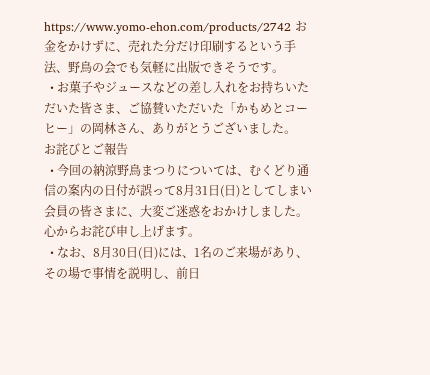https://www.yomo-ehon.com/products/2742 お金をかけずに、売れた分だけ印刷するという手法、野鳥の会でも気軽に出版できそうです。
  • お菓子やジュースなどの差し入れをお持ちいただいた皆さま、ご協賛いただいた「かもめとコーヒー」の岡林さん、ありがとうございました。
お詫びとご報告
  • 今回の納涼野鳥まつりについては、むくどり通信の案内の日付が誤って8月31日(日)としてしまい会員の皆さまに、大変ご迷惑をおかけしました。心からお詫び申し上げます。
  • なお、8月30日(日)には、1名のご来場があり、その場で事情を説明し、前日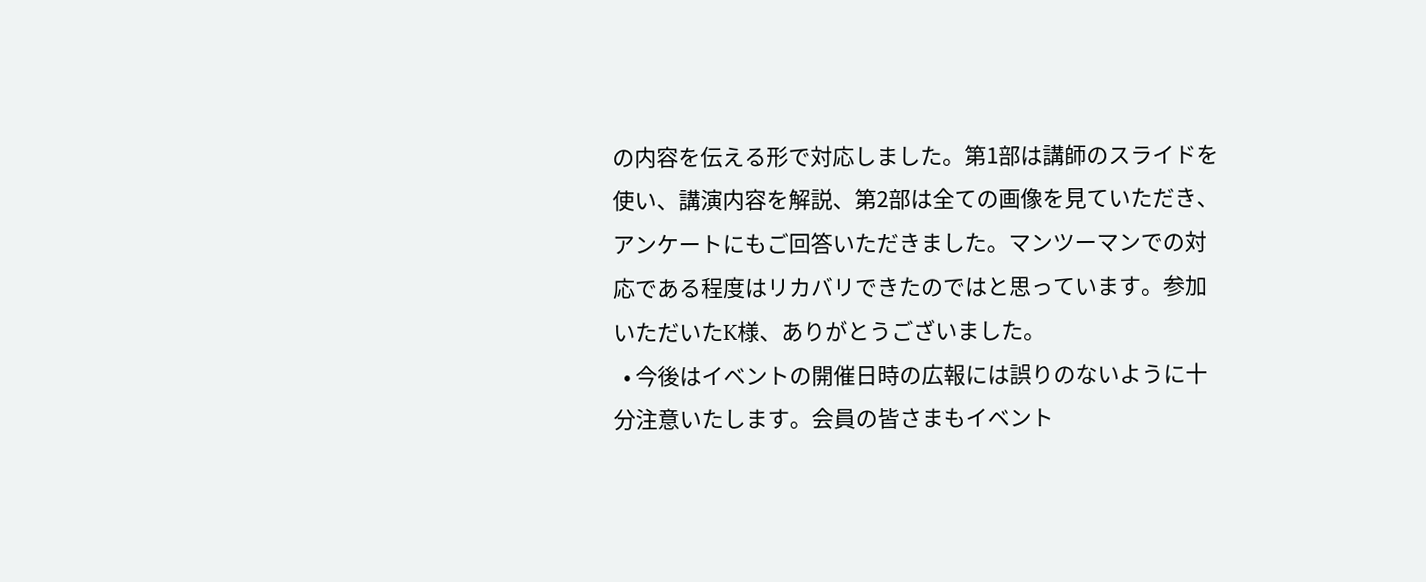の内容を伝える形で対応しました。第1部は講師のスライドを使い、講演内容を解説、第2部は全ての画像を見ていただき、アンケートにもご回答いただきました。マンツーマンでの対応である程度はリカバリできたのではと思っています。参加いただいたK様、ありがとうございました。
  • 今後はイベントの開催日時の広報には誤りのないように十分注意いたします。会員の皆さまもイベント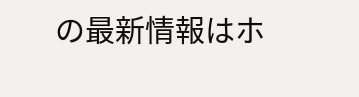の最新情報はホ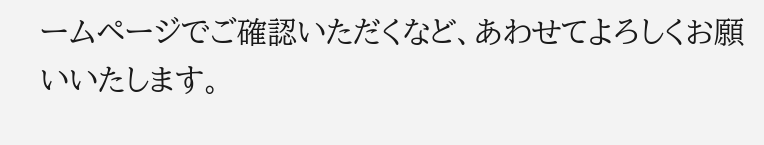ームページでご確認いただくなど、あわせてよろしくお願いいたします。